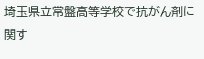埼玉県立常盤高等学校で抗がん剤に関す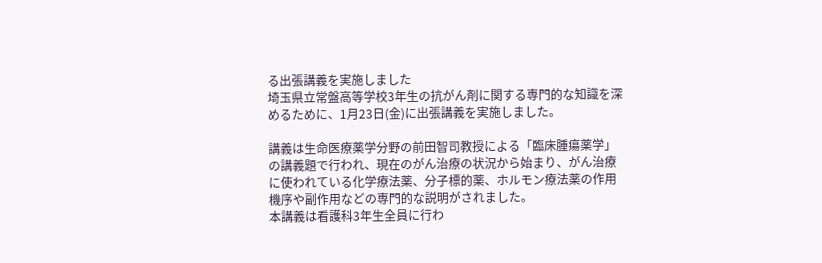る出張講義を実施しました
埼玉県立常盤高等学校3年生の抗がん剤に関する専門的な知識を深めるために、1月23日(金)に出張講義を実施しました。

講義は生命医療薬学分野の前田智司教授による「臨床腫瘍薬学」の講義題で行われ、現在のがん治療の状況から始まり、がん治療に使われている化学療法薬、分子標的薬、ホルモン療法薬の作用機序や副作用などの専門的な説明がされました。
本講義は看護科3年生全員に行わ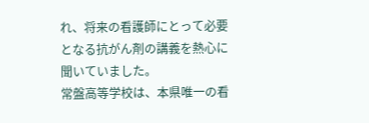れ、将来の看護師にとって必要となる抗がん剤の講義を熱心に聞いていました。
常盤高等学校は、本県唯一の看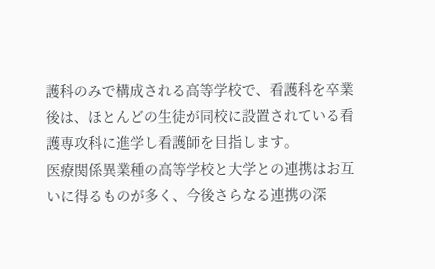護科のみで構成される高等学校で、看護科を卒業後は、ほとんどの生徒が同校に設置されている看護専攻科に進学し看護師を目指します。
医療関係異業種の高等学校と大学との連携はお互いに得るものが多く、今後さらなる連携の深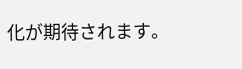化が期待されます。